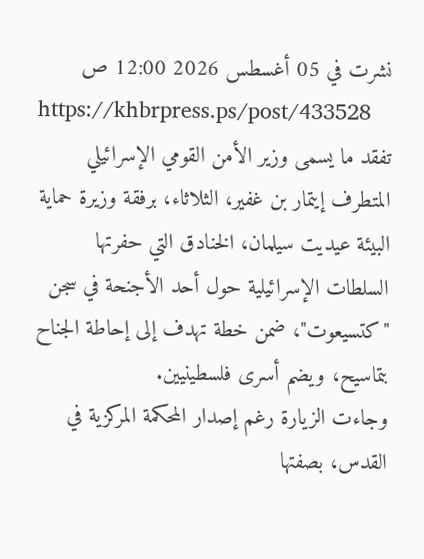نشرت في 05 أغسطس 2026 12:00 ص
https://khbrpress.ps/post/433528
تفقد ما يسمى وزير الأمن القومي الإسرائيلي المتطرف إيتمار بن غفير، الثلاثاء، برفقة وزيرة حماية البيئة عيديت سيلمان، الخنادق التي حفرتها السلطات الإسرائيلية حول أحد الأجنحة في سجن "كتسيعوت"، ضمن خطة تهدف إلى إحاطة الجناح بتماسيح، ويضم أسرى فلسطينيين.
وجاءت الزيارة رغم إصدار المحكمة المركزية في القدس، بصفتها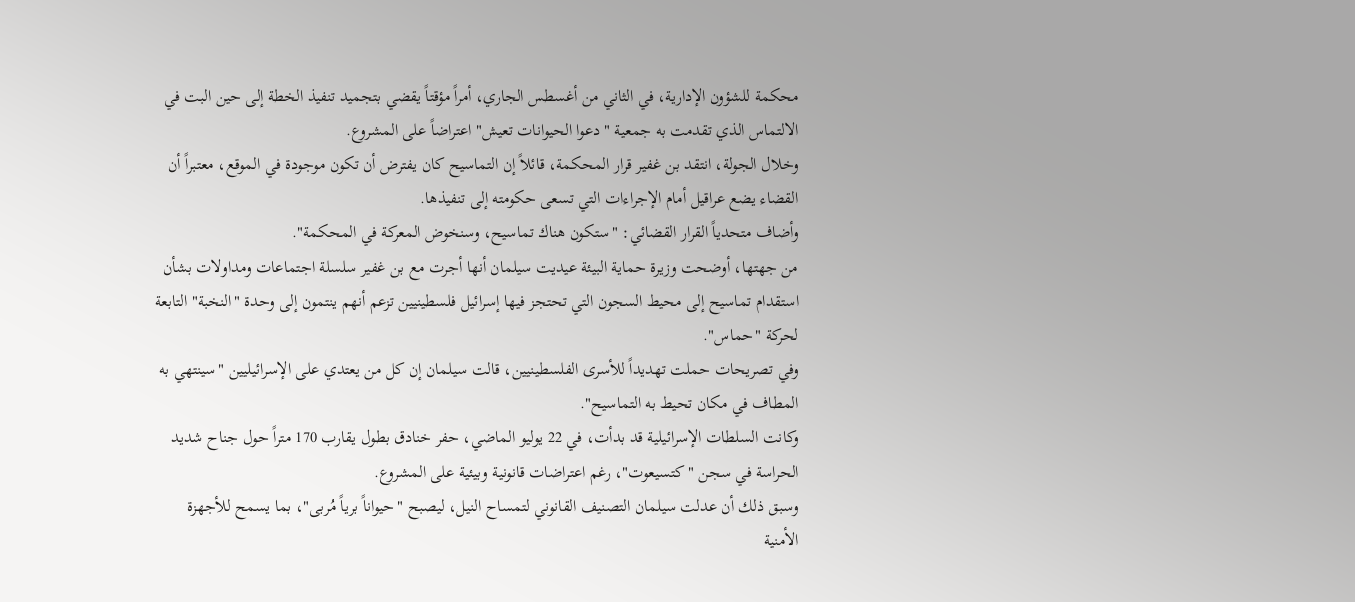محكمة للشؤون الإدارية، في الثاني من أغسطس الجاري، أمراً مؤقتاً يقضي بتجميد تنفيذ الخطة إلى حين البت في الالتماس الذي تقدمت به جمعية "دعوا الحيوانات تعيش" اعتراضاً على المشروع.
وخلال الجولة، انتقد بن غفير قرار المحكمة، قائلاً إن التماسيح كان يفترض أن تكون موجودة في الموقع، معتبراً أن القضاء يضع عراقيل أمام الإجراءات التي تسعى حكومته إلى تنفيذها.
وأضاف متحدياً القرار القضائي: "ستكون هناك تماسيح، وسنخوض المعركة في المحكمة".
من جهتها، أوضحت وزيرة حماية البيئة عيديت سيلمان أنها أجرت مع بن غفير سلسلة اجتماعات ومداولات بشأن استقدام تماسيح إلى محيط السجون التي تحتجز فيها إسرائيل فلسطينيين تزعم أنهم ينتمون إلى وحدة "النخبة" التابعة لحركة "حماس".
وفي تصريحات حملت تهديداً للأسرى الفلسطينيين، قالت سيلمان إن كل من يعتدي على الإسرائيليين "سينتهي به المطاف في مكان تحيط به التماسيح".
وكانت السلطات الإسرائيلية قد بدأت، في 22 يوليو الماضي، حفر خنادق بطول يقارب 170 متراً حول جناح شديد الحراسة في سجن "كتسيعوت"، رغم اعتراضات قانونية وبيئية على المشروع.
وسبق ذلك أن عدلت سيلمان التصنيف القانوني لتمساح النيل، ليصبح "حيواناً برياً مُربى"، بما يسمح للأجهزة الأمنية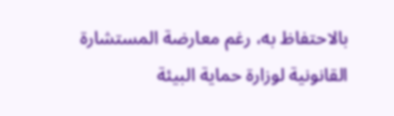بالاحتفاظ به، رغم معارضة المستشارة القانونية لوزارة حماية البيئة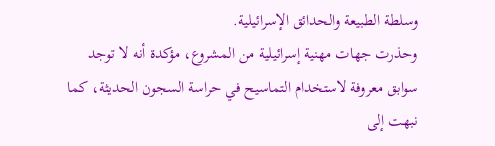وسلطة الطبيعة والحدائق الإسرائيلية.
وحذرت جهات مهنية إسرائيلية من المشروع، مؤكدة أنه لا توجد سوابق معروفة لاستخدام التماسيح في حراسة السجون الحديثة، كما نبهت إلى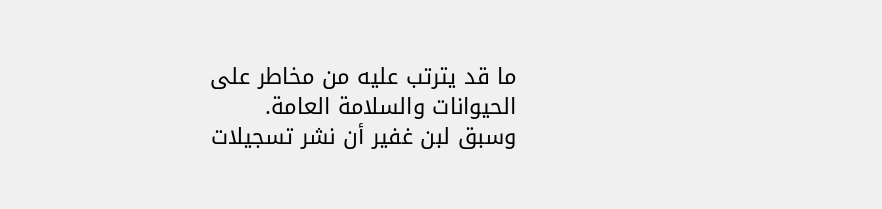ما قد يترتب عليه من مخاطر على الحيوانات والسلامة العامة.
وسبق لبن غفير أن نشر تسجيلات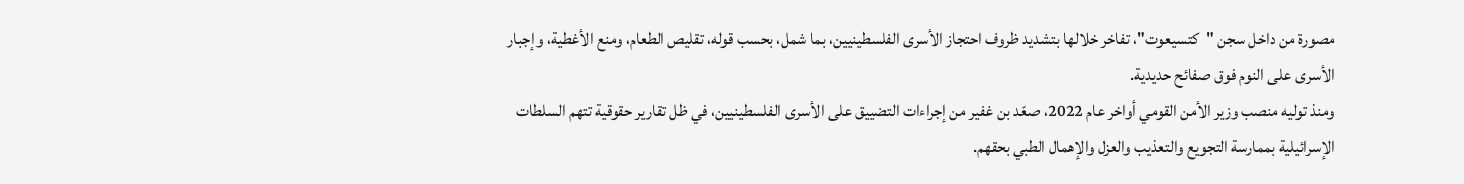مصورة من داخل سجن "كتسيعوت"، تفاخر خلالها بتشديد ظروف احتجاز الأسرى الفلسطينيين، بما شمل، بحسب قوله، تقليص الطعام، ومنع الأغطية، وإجبار الأسرى على النوم فوق صفائح حديدية.
ومنذ توليه منصب وزير الأمن القومي أواخر عام 2022، صعّد بن غفير من إجراءات التضييق على الأسرى الفلسطينيين، في ظل تقارير حقوقية تتهم السلطات الإسرائيلية بممارسة التجويع والتعذيب والعزل والإهمال الطبي بحقهم.